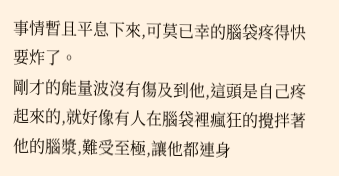事情暫且平息下來,可莫已幸的腦袋疼得快要炸了。
剛才的能量波沒有傷及到他,這頭是自己疼起來的,就好像有人在腦袋裡瘋狂的攪拌著他的腦漿,難受至極,讓他都連身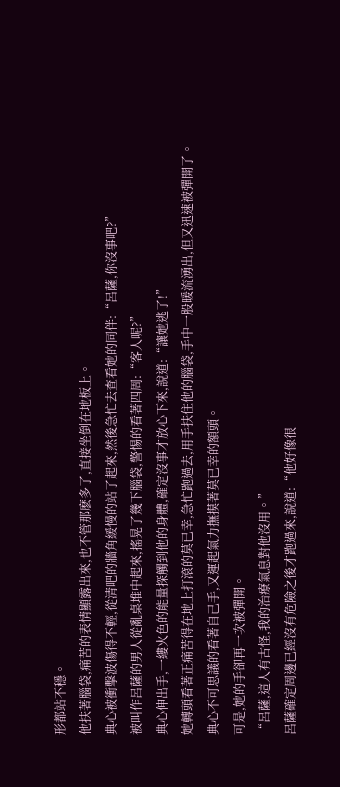形都站不穩。
他扶著腦袋,痛苦的表情顯露出來,也不管那麽多了,直接坐倒在地板上。
典心被衝擊波傷得不輕,從清吧的牆角緩慢的站了起來,然後急忙去查看她的同伴:“呂薩,你沒事吧?”
被叫作呂薩的男人從亂桌堆中起來,搖晃了幾下腦袋,警惕的看著四周:“客人呢?”
典心伸出手,一縷火色的能量探觸到他的身體,確定沒事才放心下來,說道:“讓她逃了!”
她轉頭看著正痛苦得在地上打滾的莫已幸,急忙跑過去,用手扶住他的腦袋,手中一股暖流湧出,但又迅速被彈開了。
典心不可思議的看著自己手,又運起氣力撫摸著莫已幸的額頭。
可是,她的手卻再一次被彈開。
“呂薩,這人有古怪,我的治療氣息對他沒用。”
呂薩確定周邊已經沒有危險之後才跑過來,說道:“他好像很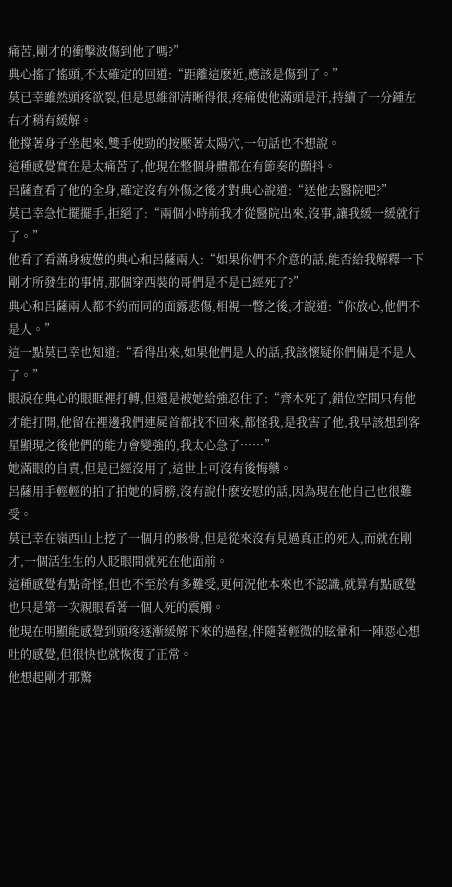痛苦,剛才的衝擊波傷到他了嗎?”
典心搖了搖頭,不太確定的回道:“距離這麽近,應該是傷到了。”
莫已幸雖然頭疼欲裂,但是思維卻清晰得很,疼痛使他滿頭是汗,持續了一分鍾左右才稍有緩解。
他撐著身子坐起來,雙手使勁的按壓著太陽穴,一句話也不想說。
這種感覺實在是太痛苦了,他現在整個身體都在有節奏的顫抖。
呂薩查看了他的全身,確定沒有外傷之後才對典心說道:“送他去醫院吧?”
莫已幸急忙擺擺手,拒絕了:“兩個小時前我才從醫院出來,沒事,讓我緩一緩就行了。”
他看了看滿身疲憊的典心和呂薩兩人:“如果你們不介意的話,能否給我解釋一下剛才所發生的事情,那個穿西裝的哥們是不是已經死了?”
典心和呂薩兩人都不約而同的面露悲傷,相視一瞥之後,才說道:“你放心,他們不是人。”
這一點莫已幸也知道:“看得出來,如果他們是人的話,我該懷疑你們倆是不是人了。”
眼淚在典心的眼眶裡打轉,但還是被她給強忍住了:“齊木死了,錯位空間只有他才能打開,他留在裡邊我們連屍首都找不回來,都怪我,是我害了他,我早該想到客星顯現之後他們的能力會變強的,我太心急了……”
她滿眼的自責,但是已經沒用了,這世上可沒有後悔藥。
呂薩用手輕輕的拍了拍她的肩膀,沒有說什麽安慰的話,因為現在他自己也很難受。
莫已幸在嶺西山上挖了一個月的骸骨,但是從來沒有見過真正的死人,而就在剛才,一個活生生的人眨眼間就死在他面前。
這種感覺有點奇怪,但也不至於有多難受,更何況他本來也不認識,就算有點感覺也只是第一次親眼看著一個人死的震觸。
他現在明顯能感覺到頭疼逐漸緩解下來的過程,伴隨著輕微的眩暈和一陣惡心想吐的感覺,但很快也就恢復了正常。
他想起剛才那驚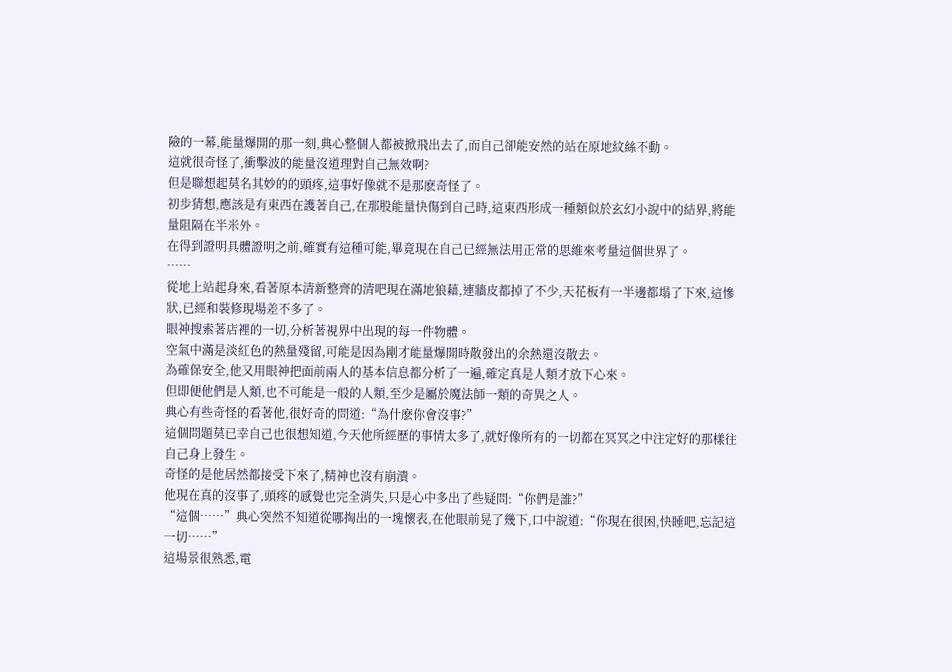險的一幕,能量爆開的那一刻,典心整個人都被掀飛出去了,而自己卻能安然的站在原地紋絲不動。
這就很奇怪了,衝擊波的能量沒道理對自己無效啊?
但是聯想起莫名其妙的的頭疼,這事好像就不是那麽奇怪了。
初步猜想,應該是有東西在護著自己,在那股能量快傷到自己時,這東西形成一種類似於玄幻小說中的結界,將能量阻隔在半米外。
在得到證明具體證明之前,確實有這種可能,畢竟現在自己已經無法用正常的思維來考量這個世界了。
……
從地上站起身來,看著原本清新整齊的清吧現在滿地狼藉,連牆皮都掉了不少,天花板有一半邊都塌了下來,這慘狀,已經和裝修現場差不多了。
眼神搜索著店裡的一切,分析著視界中出現的每一件物體。
空氣中滿是淡紅色的熱量殘留,可能是因為剛才能量爆開時散發出的余熱還沒散去。
為確保安全,他又用眼神把面前兩人的基本信息都分析了一遍,確定真是人類才放下心來。
但即便他們是人類,也不可能是一般的人類,至少是屬於魔法師一類的奇異之人。
典心有些奇怪的看著他,很好奇的問道:“為什麽你會沒事?”
這個問題莫已幸自己也很想知道,今天他所經歷的事情太多了,就好像所有的一切都在冥冥之中注定好的那樣往自己身上發生。
奇怪的是他居然都接受下來了,精神也沒有崩潰。
他現在真的沒事了,頭疼的感覺也完全消失,只是心中多出了些疑問:“你們是誰?”
“這個……”典心突然不知道從哪掏出的一塊懷表,在他眼前晃了幾下,口中說道:“你現在很困,快睡吧,忘記這一切……”
這場景很熟悉,電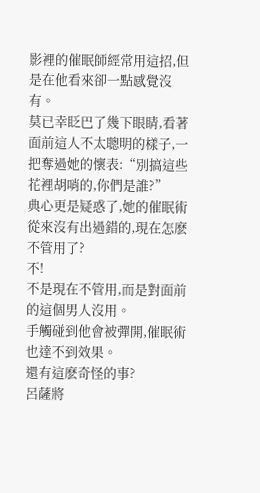影裡的催眠師經常用這招,但是在他看來卻一點感覺沒有。
莫已幸眨巴了幾下眼睛,看著面前這人不太聰明的樣子,一把奪過她的懷表:“別搞這些花裡胡哨的,你們是誰?”
典心更是疑惑了,她的催眠術從來沒有出過錯的,現在怎麽不管用了?
不!
不是現在不管用,而是對面前的這個男人沒用。
手觸碰到他會被彈開,催眠術也達不到效果。
還有這麽奇怪的事?
呂薩將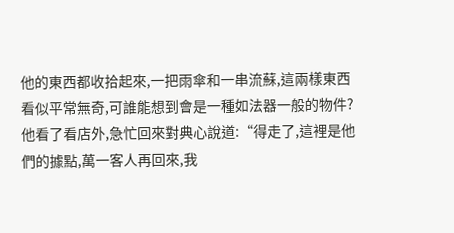他的東西都收拾起來,一把雨傘和一串流蘇,這兩樣東西看似平常無奇,可誰能想到會是一種如法器一般的物件?
他看了看店外,急忙回來對典心說道:“得走了,這裡是他們的據點,萬一客人再回來,我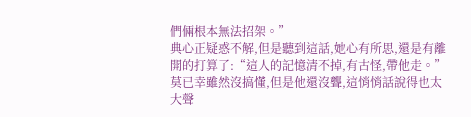們倆根本無法招架。”
典心正疑惑不解,但是聽到這話,她心有所思,還是有離開的打算了:“這人的記憶清不掉,有古怪,帶他走。”
莫已幸雖然沒搞懂,但是他還沒聾,這悄悄話說得也太大聲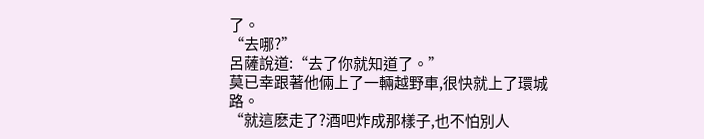了。
“去哪?”
呂薩說道:“去了你就知道了。”
莫已幸跟著他倆上了一輛越野車,很快就上了環城路。
“就這麽走了?酒吧炸成那樣子,也不怕別人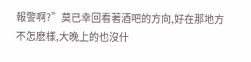報警啊?”莫已幸回看著酒吧的方向,好在那地方不怎麽樣,大晚上的也沒什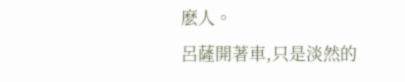麽人。
呂薩開著車,只是淡然的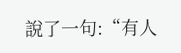說了一句:“有人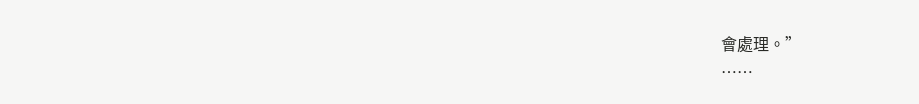會處理。”
……